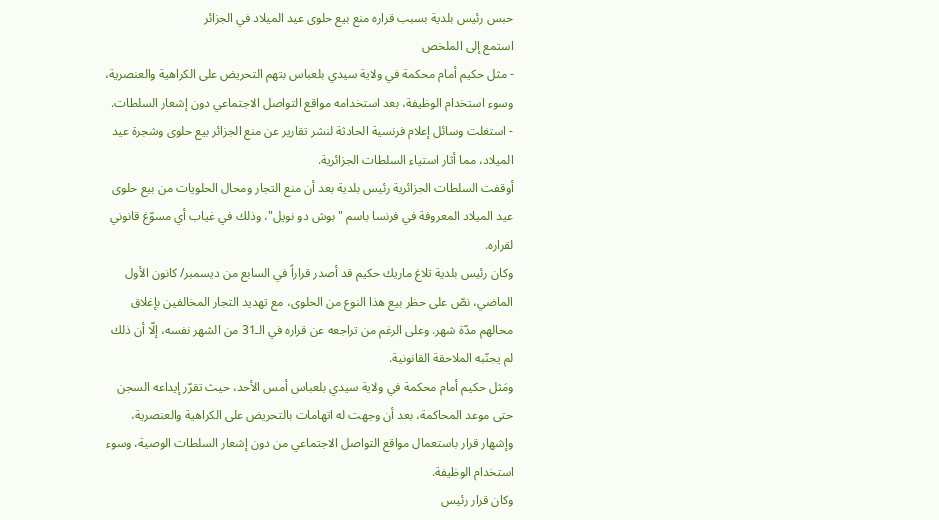حبس رئيس بلدية بسبب قراره منع بيع حلوى عيد الميلاد في الجزائر
استمع إلى الملخص
- مثل حكيم أمام محكمة في ولاية سيدي بلعباس بتهم التحريض على الكراهية والعنصرية، وسوء استخدام الوظيفة، بعد استخدامه مواقع التواصل الاجتماعي دون إشعار السلطات.
- استغلت وسائل إعلام فرنسية الحادثة لنشر تقارير عن منع الجزائر بيع حلوى وشجرة عيد الميلاد، مما أثار استياء السلطات الجزائرية.
أوقفت السلطات الجزائرية رئيس بلدية بعد أن منع التجار ومحال الحلويات من بيع حلوى عيد الميلاد المعروفة في فرنسا باسم "بوش دو نويل"، وذلك في غياب أي مسوّغ قانوني لقراره.
وكان رئيس بلدية تلاغ ماريك حكيم قد أصدر قراراً في السابع من ديسمبر/ كانون الأول الماضي، نصّ على حظر بيع هذا النوع من الحلوى، مع تهديد التجار المخالفين بإغلاق محالهم مدّة شهر. وعلى الرغم من تراجعه عن قراره في الـ31 من الشهر نفسه، إلّا أن ذلك لم يجنّبه الملاحقة القانونية.
ومَثل حكيم أمام محكمة في ولاية سيدي بلعباس أمس الأحد، حيث تقرّر إيداعه السجن حتى موعد المحاكمة، بعد أن وجهت له اتهامات بالتحريض على الكراهية والعنصرية، وإشهار قرار باستعمال مواقع التواصل الاجتماعي من دون إشعار السلطات الوصية، وسوء استخدام الوظيفة.
وكان قرار رئيس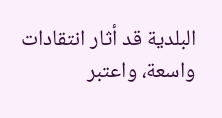البلدية قد أثار انتقادات واسعة، واعتبر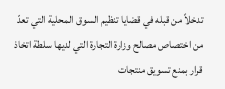تدخلاً من قبله في قضايا تنظيم السوق المحلية التي تعدّ من اختصاص مصالح وزارة التجارة التي لديها سلطة اتخاذ قرار بمنع تسويق منتجات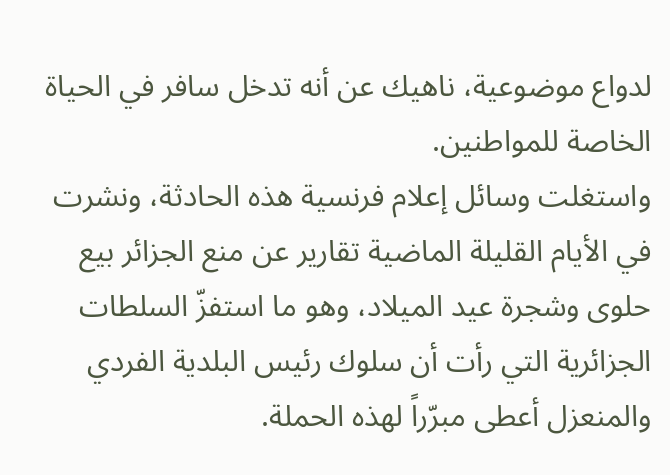لدواع موضوعية، ناهيك عن أنه تدخل سافر في الحياة الخاصة للمواطنين.
واستغلت وسائل إعلام فرنسية هذه الحادثة، ونشرت في الأيام القليلة الماضية تقارير عن منع الجزائر بيع حلوى وشجرة عيد الميلاد، وهو ما استفزّ السلطات الجزائرية التي رأت أن سلوك رئيس البلدية الفردي والمنعزل أعطى مبرّراً لهذه الحملة.